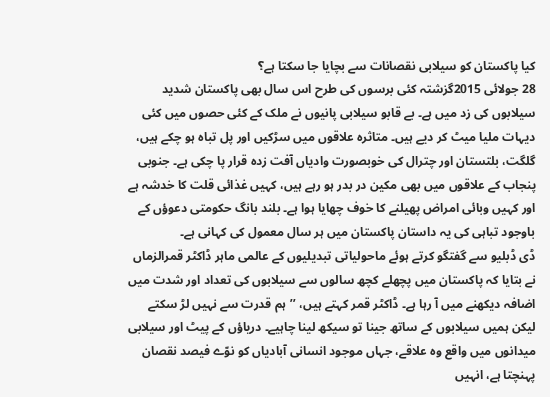کیا پاکستان کو سیلابی نقصانات سے بچایا جا سکتا ہے؟
28 جولائی 2015گزشتہ کئی برسوں کی طرح اس سال بھی پاکستان شدید سیلابوں کی زد میں ہے۔ بے قابو سیلابی پانیوں نے ملک کے کئی حصوں میں کئی دیہات ملیا میٹ کر دیے ہیں۔ متاثرہ علاقوں میں سڑکیں اور پل تباہ ہو چکے ہیں، گلگت، بلتستان اور چترال کی خوبصورت وادیاں آفت زدہ قرار پا چکی ہے۔ جنوبی پنجاب کے علاقوں میں بھی مکین در بدر ہو رہے ہیں، کہیں غذائی قلت کا خدشہ ہے اور کہیں وبائی امراض پھیلنے کا خوف چھایا ہوا ہے۔ بلند بانگ حکومتی دعوؤں کے باوجود تباہی کی یہ داستان پاکستان میں ہر سال معمول کی کہانی ہے۔
ڈی ڈبلیو سے گفتگو کرتے ہوئے ماحولیاتی تبدیلیوں کے عالمی ماہر ڈاکٹر قمرالزماں نے بتایا کہ پاکستان میں پچھلے کچھ سالوں سے سیلابوں کی تعداد اور شدت میں اضافہ دیکھنے میں آ رہا ہے۔ ڈاکٹر قمر کہتے ہیں، ’’ہم قدرت سے نہیں لڑ سکتے لیکن ہمیں سیلابوں کے ساتھ جینا تو سیکھ لینا چاہیے۔ دریاؤں کے پیٹ اور سیلابی میدانوں میں واقع وہ علاقے، جہاں موجود انسانی آبادیاں کو نوّے فیصد نقصان پہنچتا ہے، انہیں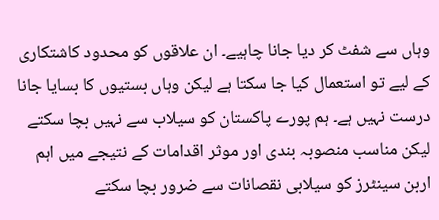وہاں سے شفٹ کر دیا جانا چاہیے۔ ان علاقوں کو محدود کاشتکاری کے لیے تو استعمال کیا جا سکتا ہے لیکن وہاں بستیوں کا بسایا جانا درست نہیں ہے۔ ہم پورے پاکستان کو سیلاب سے نہیں بچا سکتے لیکن مناسب منصوبہ بندی اور موثر اقدامات کے نتیجے میں اہم اربن سینٹرز کو سیلابی نقصانات سے ضرور بچا سکتے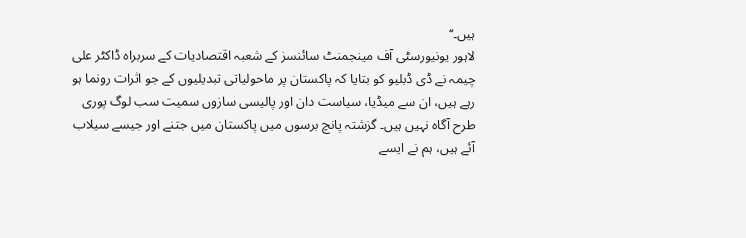ہیں۔‘‘
لاہور یونیورسٹی آف مینجمنٹ سائنسز کے شعبہ اقتصادیات کے سربراہ ڈاکٹر علی چیمہ نے ڈی ڈبلیو کو بتایا کہ پاکستان پر ماحولیاتی تبدیلیوں کے جو اثرات رونما ہو رہے ہیں، ان سے میڈیا، سیاست دان اور پالیسی سازوں سمیت سب لوگ پوری طرح آگاہ نہیں ہیں۔ گزشتہ پانچ برسوں میں پاکستان میں جتنے اور جیسے سیلاب آئے ہیں، ہم نے ایسے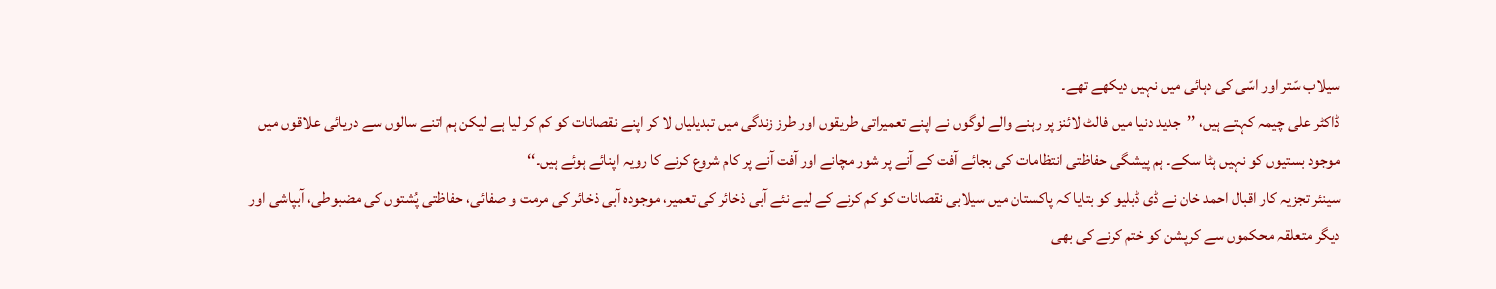سیلاب سّتر اور اسّی کی دہائی میں نہیں دیکھے تھے۔
ڈاکٹر علی چیمہ کہتے ہیں، ’’جدید دنیا میں فالٹ لائنز پر رہنے والے لوگوں نے اپنے تعمیراتی طریقوں اور طرز زندگی میں تبدیلیاں لا کر اپنے نقصانات کو کم کر لیا ہے لیکن ہم اتنے سالوں سے دریائی علاقوں میں موجود بستیوں کو نہیں ہٹا سکے۔ ہم پیشگی حفاظتی انتظامات کی بجائے آفت کے آنے پر شور مچانے اور آفت آنے پر کام شروع کرنے کا رویہ اپنائے ہوئے ہیں۔‘‘
سینئر تجزیہ کار اقبال احمد خان نے ڈی ڈبلیو کو بتایا کہ پاکستان میں سیلابی نقصانات کو کم کرنے کے لیے نئے آبی ذخائر کی تعمیر، موجودہ آبی ذخائر کی مرمت و صفائی، حفاظتی پُشتوں کی مضبوطی، آبپاشی اور دیگر متعلقہ محکموں سے کرپشن کو ختم کرنے کی بھی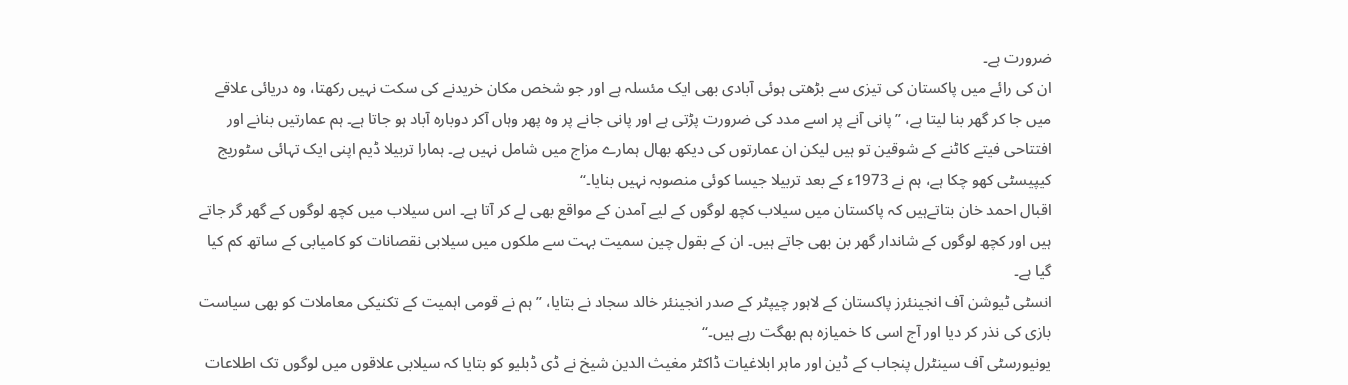ضرورت ہے۔
ان کی رائے میں پاکستان کی تیزی سے بڑھتی ہوئی آبادی بھی ایک مئسلہ ہے اور جو شخص مکان خریدنے کی سکت نہیں رکھتا، وہ دریائی علاقے میں جا کر گھر بنا لیتا ہے، ’’پانی آنے پر اسے مدد کی ضرورت پڑتی ہے اور پانی جانے پر وہ پھر وہاں آکر دوبارہ آباد ہو جاتا ہے۔ ہم عمارتیں بنانے اور افتتاحی فیتے کاٹنے کے شوقین تو ہیں لیکن ان عمارتوں کی دیکھ بھال ہمارے مزاج میں شامل نہیں ہے۔ ہمارا تربیلا ڈیم اپنی ایک تہائی سٹوریج کیپیسٹی کھو چکا ہے، ہم نے 1973ء کے بعد تربیلا جیسا کوئی منصوبہ نہیں بنایا۔‘‘
اقبال احمد خان بتاتےہیں کہ پاکستان میں سیلاب کچھ لوگوں کے لیے آمدن کے مواقع بھی لے کر آتا ہے۔ اس سیلاب میں کچھ لوگوں کے گھر گر جاتے ہیں اور کچھ لوگوں کے شاندار گھر بن بھی جاتے ہیں۔ ان کے بقول چین سمیت بہت سے ملکوں میں سیلابی نقصانات کو کامیابی کے ساتھ کم کیا گیا ہے۔
انسٹی ٹیوشن آف انجینئرز پاکستان کے لاہور چیپٹر کے صدر انجینئر خالد سجاد نے بتایا، ’’ہم نے قومی اہمیت کے تکنیکی معاملات کو بھی سیاست بازی کی نذر کر دیا اور آج اسی کا خمیازہ ہم بھگت رہے ہیں۔‘‘
یونیورسٹی آف سینٹرل پنجاب کے ڈین اور ماہر ابلاغیات ڈاکٹر مغیث الدین شیخ نے ڈی ڈبلیو کو بتایا کہ سیلابی علاقوں میں لوگوں تک اطلاعات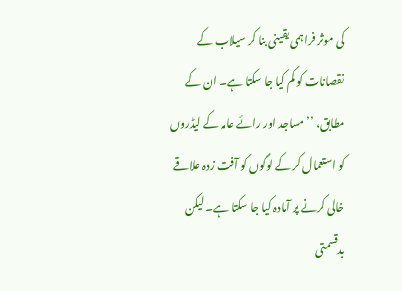کی موثر فراہمی یقینی بنا کر سیلاب کے نقصانات کو کم کیا جا سکتا ہے۔ ان کے مطابق، ’’مساجد اور رائے عامہ کے لیڈروں کو استعمال کر کے لوگوں کو آفت زدہ علاقے خالی کرنے پر آمادہ کیا جا سکتا ہے۔ لیکن بدقسمتی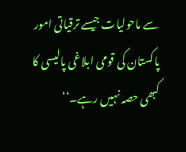سے ماحولیات جیسے ترقیاتی امور پاکستان کی قومی ابلاغی پالیسی کا کبھی حصہ نہیں رہے۔‘‘